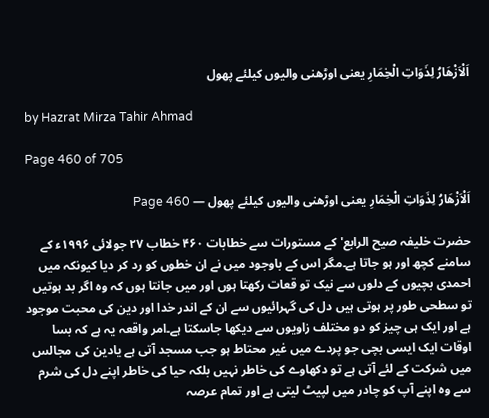اَلْاَزْھَارُ لِذَوَاتِ الْخِمَارِ یعنی اوڑھنی والیوں کیلئے پھول

by Hazrat Mirza Tahir Ahmad

Page 460 of 705

اَلْاَزْھَارُ لِذَوَاتِ الْخِمَارِ یعنی اوڑھنی والیوں کیلئے پھول — Page 460

حضرت خلیفہ صیح الرابع' کے مستورات سے خطابات ۴۶۰ خطاب ۲۷ جولائی ۱۹۹۶ء کے سامنے کچھ اور ہو جاتا ہے۔مگر اس کے باوجود میں نے ان خطوں کو رد کر دیا کیونکہ میں احمدی بچیوں کے دلوں سے نیک تو قعات رکھتا ہوں اور میں جانتا ہوں کہ وہ اگر بد ہوتیں تو سطحی طور پر ہوتی ہیں دل کی گہرائیوں سے ان کے اندر خدا اور دین کی محبت موجود ہے اور ایک ہی چیز کو دو مختلف زاویوں سے دیکھا جاسکتا ہے۔امر واقعہ یہ ہے کہ بسا اوقات ایک ایسی بچی جو پردے میں غیر محتاط ہو جب مسجد آتی ہے یادین کی مجالس میں شرکت کے لئے آتی ہے تو دکھاوے کی خاطر نہیں بلکہ حیا کی خاطر اپنے دل کی شرم سے وہ اپنے آپ کو چادر میں لپیٹ لیتی ہے اور تمام عرصہ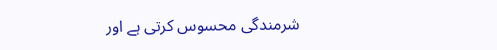شرمندگی محسوس کرتی ہے اور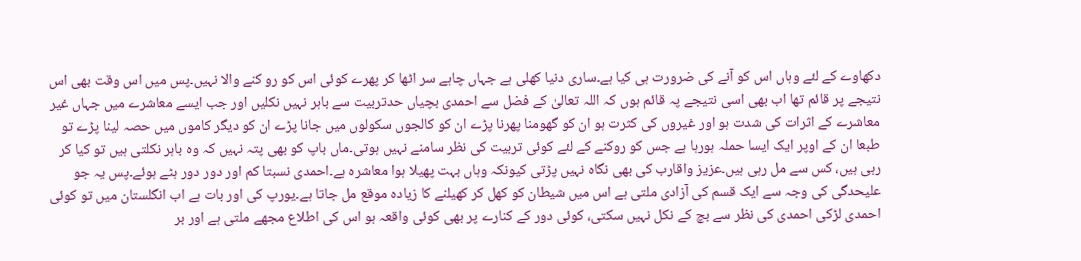دکھاوے کے لئے وہاں اس کو آنے کی ضرورت ہی کیا ہے۔ساری دنیا کھلی ہے جہاں چاہے سر اٹھا کر پھرے کوئی اس کو رو کنے والا نہیں۔پس میں اس وقت بھی اس نتیجے پر قائم تھا اب بھی اسی نتیجے پہ قائم ہوں کہ اللہ تعالیٰ کے فضل سے احمدی بچیاں حدتربیت سے باہر نہیں نکلیں اور جب ایسے معاشرے میں جہاں غیر معاشرے کے اثرات کی شدت ہو اور غیروں کی کثرت ہو ان کو گھومنا پھرنا پڑے ان کو کالجوں سکولوں میں جانا پڑے ان کو دیگر کاموں میں حصہ لینا پڑے تو طبعا ان کے اوپر ایک ایسا حملہ ہورہا ہے جس کو روکنے کے لئے کوئی تربیت کی نظر سامنے نہیں ہوتی۔ماں باپ کو بھی پتہ نہیں کہ وہ باہر نکلتی ہیں تو کیا کر رہی ہیں، کس سے مل رہی ہیں۔عزیز واقارب کی بھی نگاہ نہیں پڑتی کیونکہ وہاں بہت پھیلا ہوا معاشرہ ہے۔احمدی نسبتا کم اور دور دور ہٹے ہوئے۔پس یہ جو علیحدگی کی وجہ سے ایک قسم کی آزادی ملتی ہے اس میں شیطان کو کھل کر کھیلنے کا زیادہ موقع مل جاتا ہے۔یورپ کی اور بات ہے اب انگلستان میں تو کوئی احمدی لڑکی احمدی کی نظر سے بچ کے نکل نہیں سکتی، کوئی دور کے کنارے پر بھی کوئی واقعہ ہو اس کی اطلاع مجھے ملتی ہے اور بر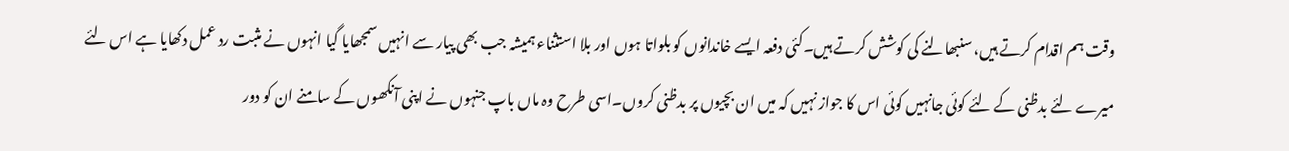وقت ہم اقدام کرتے ہیں، سنبھالنے کی کوشش کرتے ہیں۔کئی دفعہ ایسے خاندانوں کو بلواتا ہوں اور بلا استثناء ہمیشہ جب بھی پیار سے انہیں سمجھایا گیا انہوں نے مثبت رد عمل دکھایا ہے اس لئے میرے لئے بدظنی کے لئے کوئی جانہیں کوئی اس کا جواز نہیں کہ میں ان بچیوں پر بدظنی کروں۔اسی طرح وہ ماں باپ جنہوں نے اپنی آنکھوں کے سامنے ان کو دور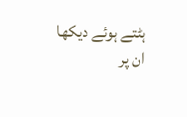ہٹتے ہوئے دیکھا ان پر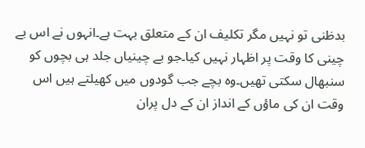بدظنی تو نہیں مگر تکلیف ان کے متعلق بہت ہے۔انہوں نے اس بے چینی کا وقت پر اظہار نہیں کیا۔جو بے چینیاں جلد ہی بچوں کو سنبھال سکتی تھیں۔وہ بچے جب گودوں میں کھیلتے ہیں اس وقت ان کی ماؤں کے انداز ان کے دل پران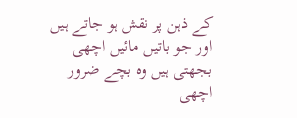کے ذہن پر نقش ہو جاتے ہیں اور جو باتیں مائیں اچھی بجھتی ہیں وہ بچے ضرور اچھی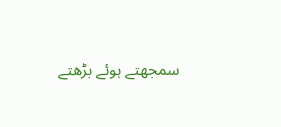سمجھتے ہوئے بڑھتے